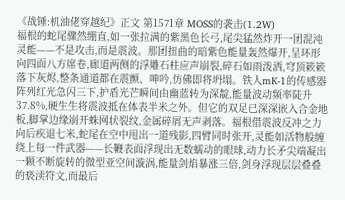《战锤:机油佬穿越纪》正文 第1571章 MOSS的袭击(1.2W)
福根的蛇尾骤然绷直,如一张拉满的紫黑色长弓,尾尖猛然炸开一团混沌灵能——不是攻击,而是震波。那团扭曲的暗紫色能量轰然爆开,呈环形向四面八方席卷,廊道两侧的浮雕石柱应声崩裂,碎石如雨泼洒,穹顶簌簌落下灰烬,整条通道都在震颤、呻吟,仿佛即将坍塌。铁人mK-1的传感器阵列红光急闪三下,护盾光芒瞬间由幽蓝转为深靛,能量波动频率陡升37.8%,硬生生将震波抵在体表半米之外。但它的双足已深深嵌入合金地板,脚掌边缘崩开蛛网状裂纹,金属碎屑无声剥落。福根借震波反冲之力向后疾退七米,蛇尾在空中甩出一道残影,四臂同时张开,灵能如活物般缠绕上每一件武器——长鞭表面浮现出无数蠕动的眼球,动力长矛尖端凝出一颗不断旋转的微型亚空间漩涡,能量剑焰暴涨三倍,剑身浮现层层叠叠的亵渎符文,而最后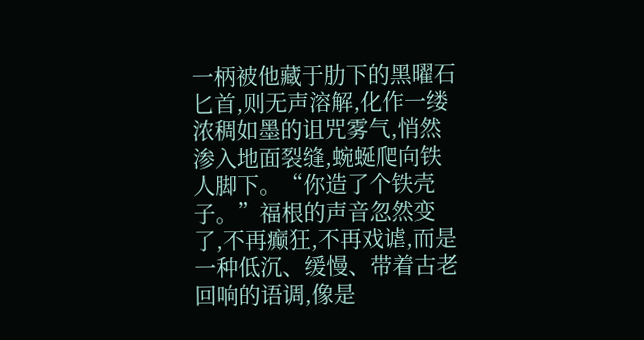一柄被他藏于肋下的黑曜石匕首,则无声溶解,化作一缕浓稠如墨的诅咒雾气,悄然渗入地面裂缝,蜿蜒爬向铁人脚下。“你造了个铁壳子。”福根的声音忽然变了,不再癫狂,不再戏谑,而是一种低沉、缓慢、带着古老回响的语调,像是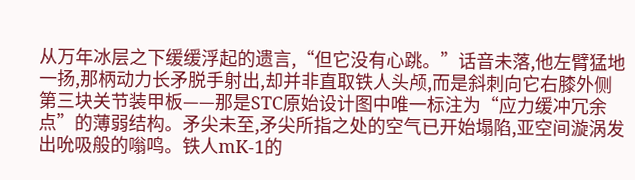从万年冰层之下缓缓浮起的遗言,“但它没有心跳。”话音未落,他左臂猛地一扬,那柄动力长矛脱手射出,却并非直取铁人头颅,而是斜刺向它右膝外侧第三块关节装甲板——那是STC原始设计图中唯一标注为“应力缓冲冗余点”的薄弱结构。矛尖未至,矛尖所指之处的空气已开始塌陷,亚空间漩涡发出吮吸般的嗡鸣。铁人mK-1的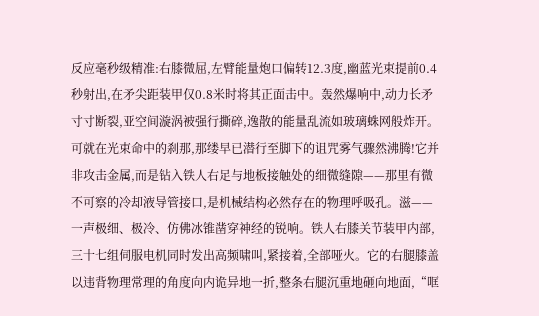反应毫秒级精准:右膝微屈,左臂能量炮口偏转12.3度,幽蓝光束提前0.4秒射出,在矛尖距装甲仅0.8米时将其正面击中。轰然爆响中,动力长矛寸寸断裂,亚空间漩涡被强行撕碎,逸散的能量乱流如玻璃蛛网般炸开。可就在光束命中的刹那,那缕早已潜行至脚下的诅咒雾气骤然沸腾!它并非攻击金属,而是钻入铁人右足与地板接触处的细微缝隙——那里有微不可察的冷却液导管接口,是机械结构必然存在的物理呼吸孔。滋——一声极细、极冷、仿佛冰锥凿穿神经的锐响。铁人右膝关节装甲内部,三十七组伺服电机同时发出高频啸叫,紧接着,全部哑火。它的右腿膝盖以违背物理常理的角度向内诡异地一折,整条右腿沉重地砸向地面,“哐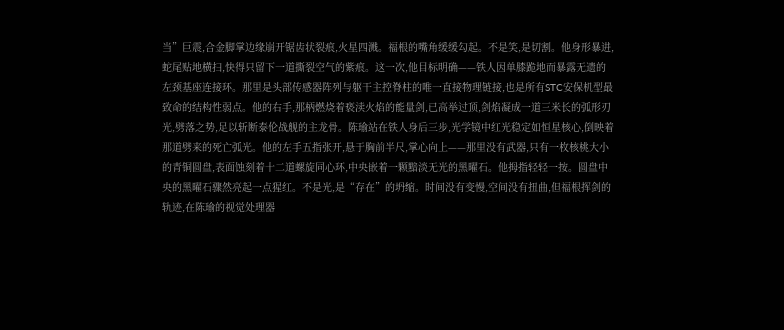当”巨震,合金脚掌边缘崩开锯齿状裂痕,火星四溅。福根的嘴角缓缓勾起。不是笑,是切割。他身形暴进,蛇尾贴地横扫,快得只留下一道撕裂空气的紫痕。这一次,他目标明确——铁人因单膝跪地而暴露无遗的左颈基座连接环。那里是头部传感器阵列与躯干主控脊柱的唯一直接物理链接,也是所有STC安保机型最致命的结构性弱点。他的右手,那柄燃烧着亵渎火焰的能量剑,已高举过顶,剑焰凝成一道三米长的弧形刃光,劈落之势,足以斩断泰伦战舰的主龙骨。陈瑜站在铁人身后三步,光学镜中红光稳定如恒星核心,倒映着那道劈来的死亡弧光。他的左手五指张开,悬于胸前半尺,掌心向上——那里没有武器,只有一枚核桃大小的青铜圆盘,表面蚀刻着十二道螺旋同心环,中央嵌着一颗黯淡无光的黑曜石。他拇指轻轻一按。圆盘中央的黑曜石骤然亮起一点猩红。不是光,是“存在”的坍缩。时间没有变慢,空间没有扭曲,但福根挥剑的轨迹,在陈瑜的视觉处理器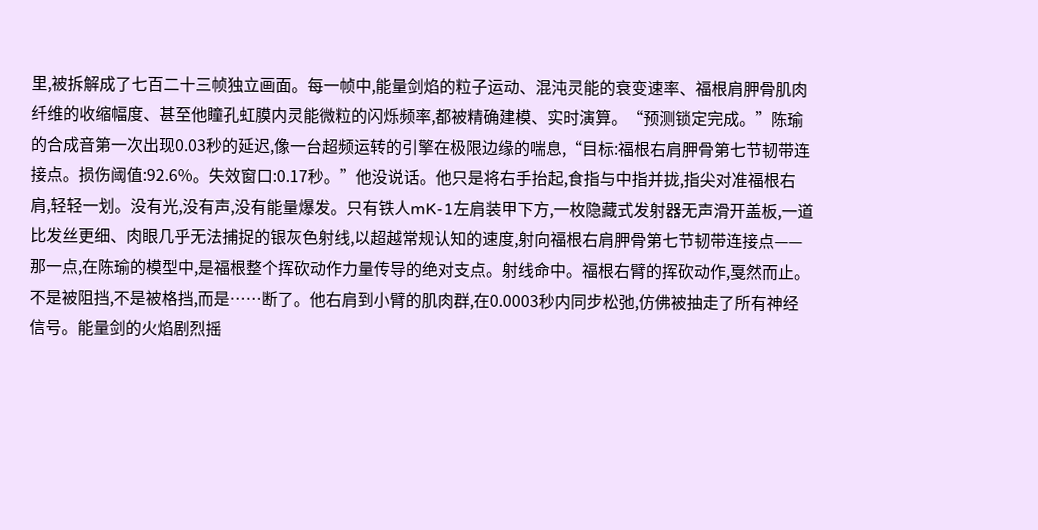里,被拆解成了七百二十三帧独立画面。每一帧中,能量剑焰的粒子运动、混沌灵能的衰变速率、福根肩胛骨肌肉纤维的收缩幅度、甚至他瞳孔虹膜内灵能微粒的闪烁频率,都被精确建模、实时演算。“预测锁定完成。”陈瑜的合成音第一次出现0.03秒的延迟,像一台超频运转的引擎在极限边缘的喘息,“目标:福根右肩胛骨第七节韧带连接点。损伤阈值:92.6%。失效窗口:0.17秒。”他没说话。他只是将右手抬起,食指与中指并拢,指尖对准福根右肩,轻轻一划。没有光,没有声,没有能量爆发。只有铁人mK-1左肩装甲下方,一枚隐藏式发射器无声滑开盖板,一道比发丝更细、肉眼几乎无法捕捉的银灰色射线,以超越常规认知的速度,射向福根右肩胛骨第七节韧带连接点——那一点,在陈瑜的模型中,是福根整个挥砍动作力量传导的绝对支点。射线命中。福根右臂的挥砍动作,戛然而止。不是被阻挡,不是被格挡,而是……断了。他右肩到小臂的肌肉群,在0.0003秒内同步松弛,仿佛被抽走了所有神经信号。能量剑的火焰剧烈摇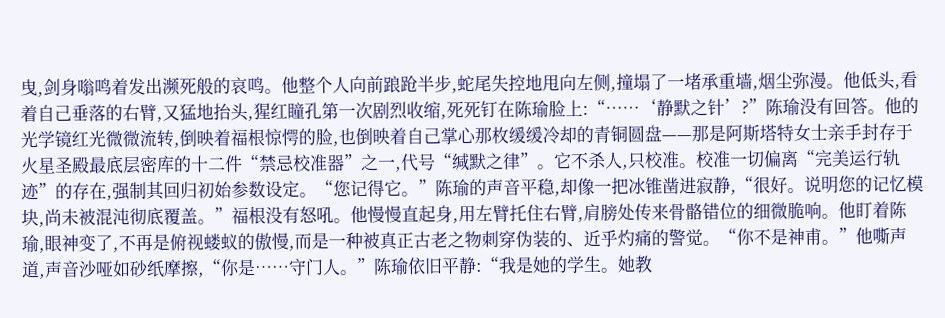曳,剑身嗡鸣着发出濒死般的哀鸣。他整个人向前踉跄半步,蛇尾失控地甩向左侧,撞塌了一堵承重墙,烟尘弥漫。他低头,看着自己垂落的右臂,又猛地抬头,猩红瞳孔第一次剧烈收缩,死死钉在陈瑜脸上:“……‘静默之针’?”陈瑜没有回答。他的光学镜红光微微流转,倒映着福根惊愕的脸,也倒映着自己掌心那枚缓缓冷却的青铜圆盘——那是阿斯塔特女士亲手封存于火星圣殿最底层密库的十二件“禁忌校准器”之一,代号“缄默之律”。它不杀人,只校准。校准一切偏离“完美运行轨迹”的存在,强制其回归初始参数设定。“您记得它。”陈瑜的声音平稳,却像一把冰锥凿进寂静,“很好。说明您的记忆模块,尚未被混沌彻底覆盖。”福根没有怒吼。他慢慢直起身,用左臂托住右臂,肩膀处传来骨骼错位的细微脆响。他盯着陈瑜,眼神变了,不再是俯视蝼蚁的傲慢,而是一种被真正古老之物刺穿伪装的、近乎灼痛的警觉。“你不是神甫。”他嘶声道,声音沙哑如砂纸摩擦,“你是……守门人。”陈瑜依旧平静:“我是她的学生。她教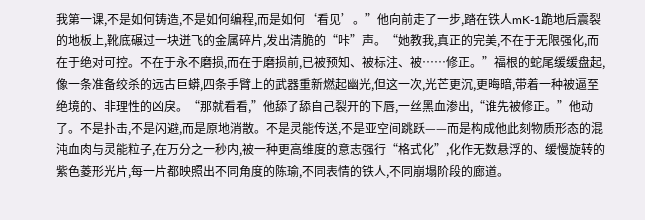我第一课,不是如何铸造,不是如何编程,而是如何‘看见’。”他向前走了一步,踏在铁人mK-1跪地后震裂的地板上,靴底碾过一块迸飞的金属碎片,发出清脆的“咔”声。“她教我,真正的完美,不在于无限强化,而在于绝对可控。不在于永不磨损,而在于磨损前,已被预知、被标注、被……修正。”福根的蛇尾缓缓盘起,像一条准备绞杀的远古巨蟒,四条手臂上的武器重新燃起幽光,但这一次,光芒更沉,更晦暗,带着一种被逼至绝境的、非理性的凶戾。“那就看看,”他舔了舔自己裂开的下唇,一丝黑血渗出,“谁先被修正。”他动了。不是扑击,不是闪避,而是原地消散。不是灵能传送,不是亚空间跳跃——而是构成他此刻物质形态的混沌血肉与灵能粒子,在万分之一秒内,被一种更高维度的意志强行“格式化”,化作无数悬浮的、缓慢旋转的紫色菱形光片,每一片都映照出不同角度的陈瑜,不同表情的铁人,不同崩塌阶段的廊道。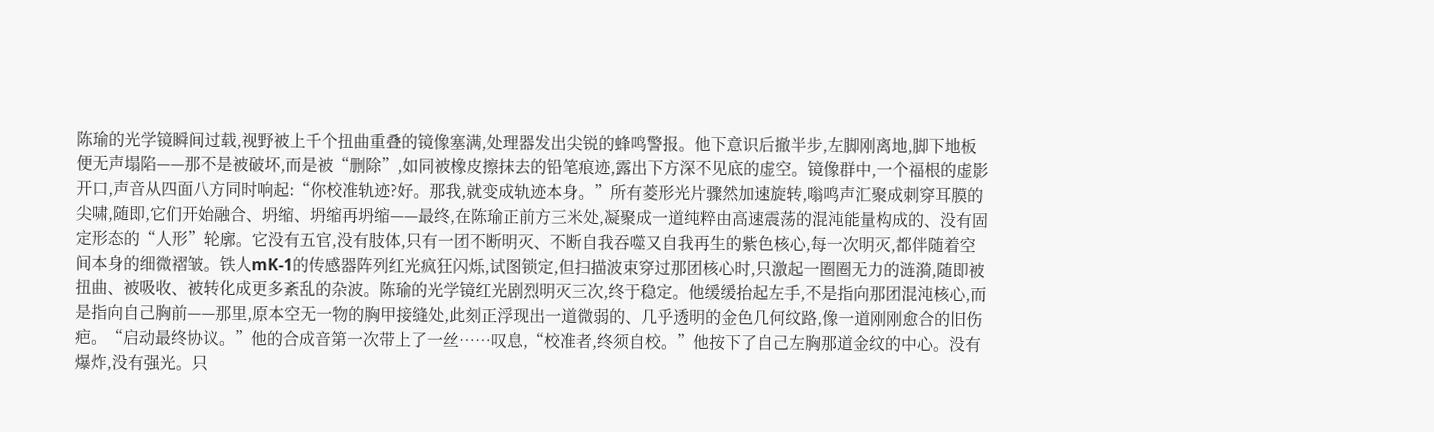陈瑜的光学镜瞬间过载,视野被上千个扭曲重叠的镜像塞满,处理器发出尖锐的蜂鸣警报。他下意识后撤半步,左脚刚离地,脚下地板便无声塌陷——那不是被破坏,而是被“删除”,如同被橡皮擦抹去的铅笔痕迹,露出下方深不见底的虚空。镜像群中,一个福根的虚影开口,声音从四面八方同时响起:“你校准轨迹?好。那我,就变成轨迹本身。”所有菱形光片骤然加速旋转,嗡鸣声汇聚成刺穿耳膜的尖啸,随即,它们开始融合、坍缩、坍缩再坍缩——最终,在陈瑜正前方三米处,凝聚成一道纯粹由高速震荡的混沌能量构成的、没有固定形态的“人形”轮廓。它没有五官,没有肢体,只有一团不断明灭、不断自我吞噬又自我再生的紫色核心,每一次明灭,都伴随着空间本身的细微褶皱。铁人mK-1的传感器阵列红光疯狂闪烁,试图锁定,但扫描波束穿过那团核心时,只激起一圈圈无力的涟漪,随即被扭曲、被吸收、被转化成更多紊乱的杂波。陈瑜的光学镜红光剧烈明灭三次,终于稳定。他缓缓抬起左手,不是指向那团混沌核心,而是指向自己胸前——那里,原本空无一物的胸甲接缝处,此刻正浮现出一道微弱的、几乎透明的金色几何纹路,像一道刚刚愈合的旧伤疤。“启动最终协议。”他的合成音第一次带上了一丝……叹息,“校准者,终须自校。”他按下了自己左胸那道金纹的中心。没有爆炸,没有强光。只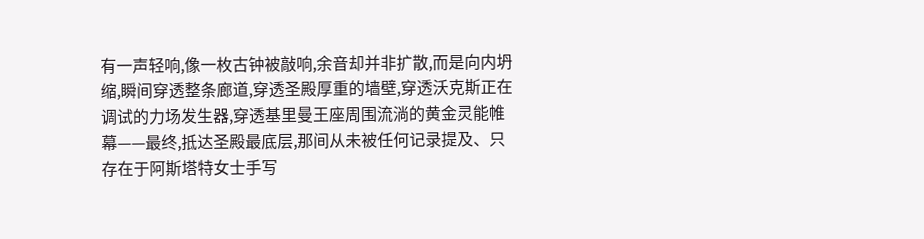有一声轻响,像一枚古钟被敲响,余音却并非扩散,而是向内坍缩,瞬间穿透整条廊道,穿透圣殿厚重的墙壁,穿透沃克斯正在调试的力场发生器,穿透基里曼王座周围流淌的黄金灵能帷幕——最终,抵达圣殿最底层,那间从未被任何记录提及、只存在于阿斯塔特女士手写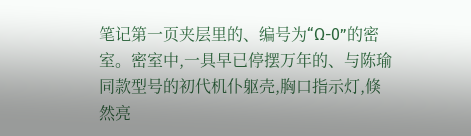笔记第一页夹层里的、编号为“Ω-0”的密室。密室中,一具早已停摆万年的、与陈瑜同款型号的初代机仆躯壳,胸口指示灯,倏然亮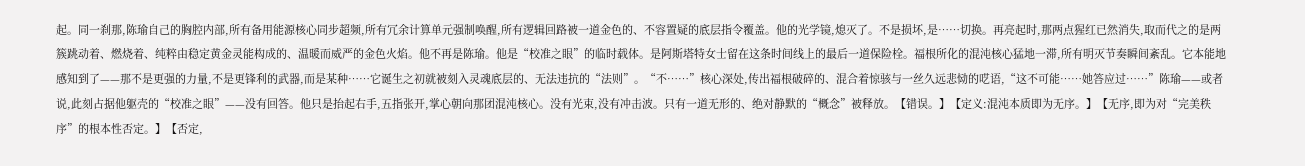起。同一刹那,陈瑜自己的胸腔内部,所有备用能源核心同步超频,所有冗余计算单元强制唤醒,所有逻辑回路被一道金色的、不容置疑的底层指令覆盖。他的光学镜,熄灭了。不是损坏,是……切换。再亮起时,那两点猩红已然消失,取而代之的是两簇跳动着、燃烧着、纯粹由稳定黄金灵能构成的、温暖而威严的金色火焰。他不再是陈瑜。他是“校准之眼”的临时载体。是阿斯塔特女士留在这条时间线上的最后一道保险栓。福根所化的混沌核心猛地一滞,所有明灭节奏瞬间紊乱。它本能地感知到了——那不是更强的力量,不是更锋利的武器,而是某种……它诞生之初就被刻入灵魂底层的、无法违抗的“法则”。“不……”核心深处,传出福根破碎的、混合着惊骇与一丝久远悲恸的呓语,“这不可能……她答应过……”陈瑜——或者说,此刻占据他躯壳的“校准之眼”——没有回答。他只是抬起右手,五指张开,掌心朝向那团混沌核心。没有光束,没有冲击波。只有一道无形的、绝对静默的“概念”被释放。【错误。】【定义:混沌本质即为无序。】【无序,即为对“完美秩序”的根本性否定。】【否定,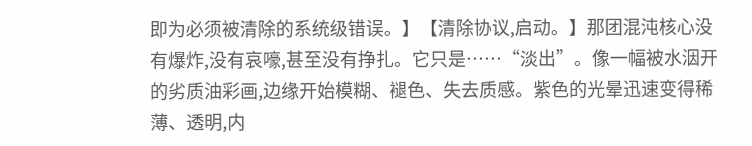即为必须被清除的系统级错误。】【清除协议,启动。】那团混沌核心没有爆炸,没有哀嚎,甚至没有挣扎。它只是……“淡出”。像一幅被水洇开的劣质油彩画,边缘开始模糊、褪色、失去质感。紫色的光晕迅速变得稀薄、透明,内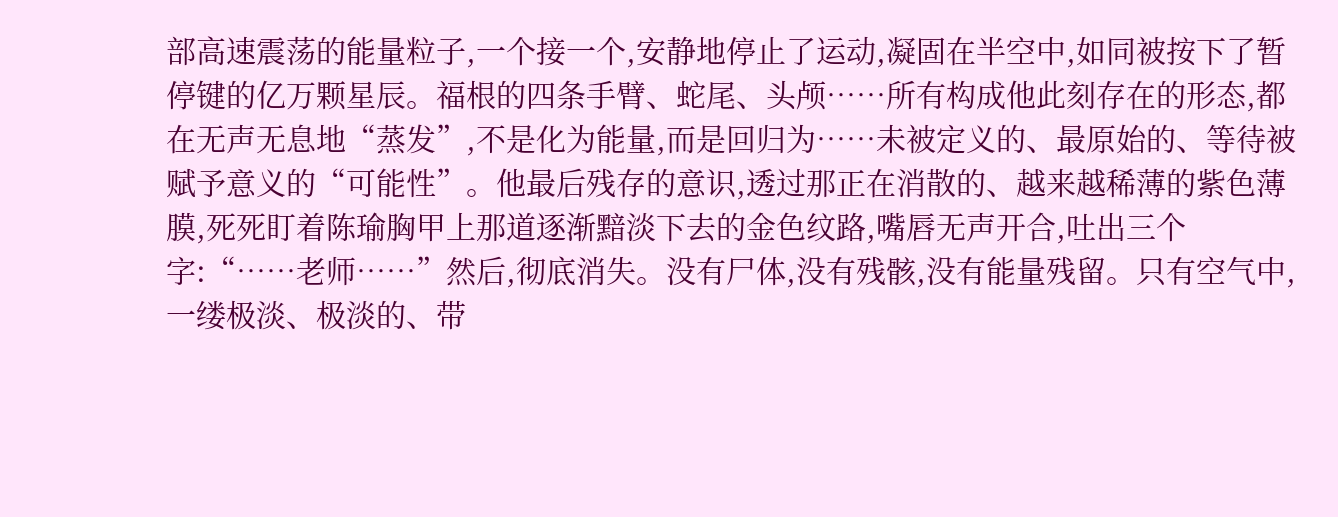部高速震荡的能量粒子,一个接一个,安静地停止了运动,凝固在半空中,如同被按下了暂停键的亿万颗星辰。福根的四条手臂、蛇尾、头颅……所有构成他此刻存在的形态,都在无声无息地“蒸发”,不是化为能量,而是回归为……未被定义的、最原始的、等待被赋予意义的“可能性”。他最后残存的意识,透过那正在消散的、越来越稀薄的紫色薄膜,死死盯着陈瑜胸甲上那道逐渐黯淡下去的金色纹路,嘴唇无声开合,吐出三个字:“……老师……”然后,彻底消失。没有尸体,没有残骸,没有能量残留。只有空气中,一缕极淡、极淡的、带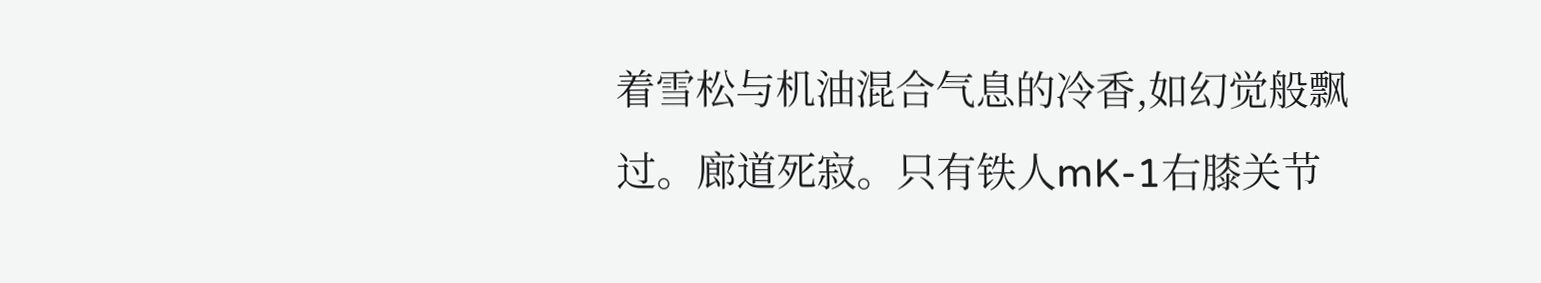着雪松与机油混合气息的冷香,如幻觉般飘过。廊道死寂。只有铁人mK-1右膝关节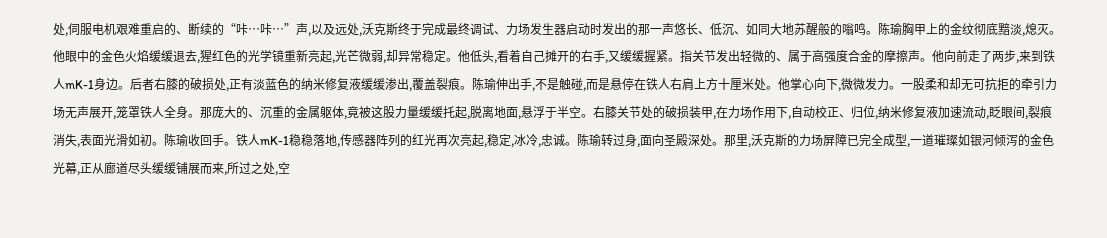处,伺服电机艰难重启的、断续的“咔…咔…”声,以及远处,沃克斯终于完成最终调试、力场发生器启动时发出的那一声悠长、低沉、如同大地苏醒般的嗡鸣。陈瑜胸甲上的金纹彻底黯淡,熄灭。他眼中的金色火焰缓缓退去,猩红色的光学镜重新亮起,光芒微弱,却异常稳定。他低头,看着自己摊开的右手,又缓缓握紧。指关节发出轻微的、属于高强度合金的摩擦声。他向前走了两步,来到铁人mK-1身边。后者右膝的破损处,正有淡蓝色的纳米修复液缓缓渗出,覆盖裂痕。陈瑜伸出手,不是触碰,而是悬停在铁人右肩上方十厘米处。他掌心向下,微微发力。一股柔和却无可抗拒的牵引力场无声展开,笼罩铁人全身。那庞大的、沉重的金属躯体,竟被这股力量缓缓托起,脱离地面,悬浮于半空。右膝关节处的破损装甲,在力场作用下,自动校正、归位,纳米修复液加速流动,眨眼间,裂痕消失,表面光滑如初。陈瑜收回手。铁人mK-1稳稳落地,传感器阵列的红光再次亮起,稳定,冰冷,忠诚。陈瑜转过身,面向圣殿深处。那里,沃克斯的力场屏障已完全成型,一道璀璨如银河倾泻的金色光幕,正从廊道尽头缓缓铺展而来,所过之处,空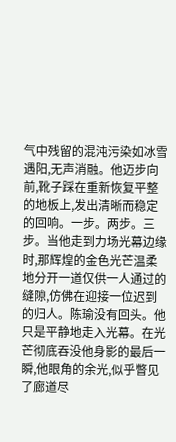气中残留的混沌污染如冰雪遇阳,无声消融。他迈步向前,靴子踩在重新恢复平整的地板上,发出清晰而稳定的回响。一步。两步。三步。当他走到力场光幕边缘时,那辉煌的金色光芒温柔地分开一道仅供一人通过的缝隙,仿佛在迎接一位迟到的归人。陈瑜没有回头。他只是平静地走入光幕。在光芒彻底吞没他身影的最后一瞬,他眼角的余光,似乎瞥见了廊道尽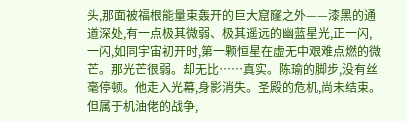头,那面被福根能量束轰开的巨大窟窿之外——漆黑的通道深处,有一点极其微弱、极其遥远的幽蓝星光,正一闪,一闪,如同宇宙初开时,第一颗恒星在虚无中艰难点燃的微芒。那光芒很弱。却无比……真实。陈瑜的脚步,没有丝毫停顿。他走入光幕,身影消失。圣殿的危机,尚未结束。但属于机油佬的战争,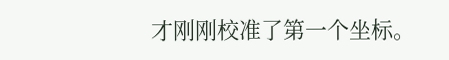才刚刚校准了第一个坐标。